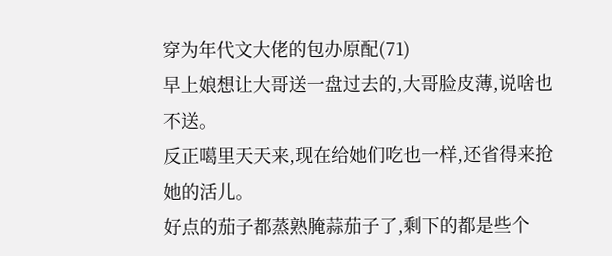穿为年代文大佬的包办原配(71)
早上娘想让大哥送一盘过去的,大哥脸皮薄,说啥也不送。
反正噶里天天来,现在给她们吃也一样,还省得来抢她的活儿。
好点的茄子都蒸熟腌蒜茄子了,剩下的都是些个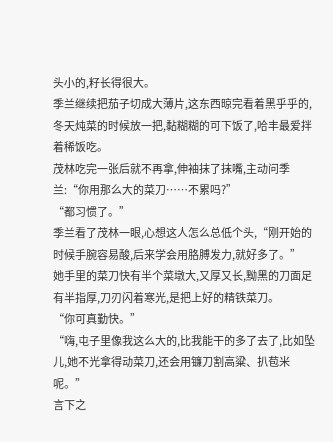头小的,籽长得很大。
季兰继续把茄子切成大薄片,这东西晾完看着黑乎乎的,冬天炖菜的时候放一把,黏糊糊的可下饭了,哈丰最爱拌着稀饭吃。
茂林吃完一张后就不再拿,伸袖抹了抹嘴,主动问季兰:“你用那么大的菜刀……不累吗?”
“都习惯了。”
季兰看了茂林一眼,心想这人怎么总低个头,“刚开始的时候手腕容易酸,后来学会用胳膊发力,就好多了。”
她手里的菜刀快有半个菜墩大,又厚又长,黝黑的刀面足有半指厚,刀刃闪着寒光,是把上好的精铁菜刀。
“你可真勤快。”
“嗨,屯子里像我这么大的,比我能干的多了去了,比如坠儿,她不光拿得动菜刀,还会用镰刀割高粱、扒苞米呢。”
言下之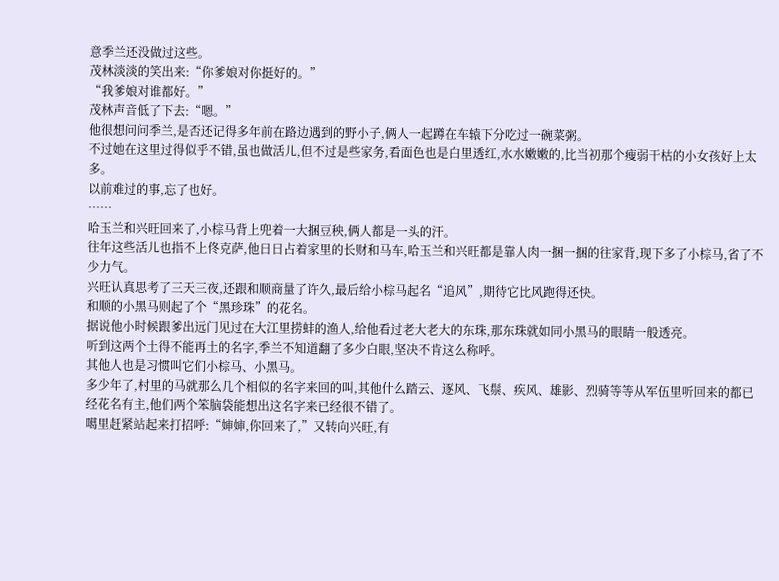意季兰还没做过这些。
茂林淡淡的笑出来:“你爹娘对你挺好的。”
“我爹娘对谁都好。”
茂林声音低了下去:“嗯。”
他很想问问季兰,是否还记得多年前在路边遇到的野小子,俩人一起蹲在车辕下分吃过一碗菜粥。
不过她在这里过得似乎不错,虽也做活儿,但不过是些家务,看面色也是白里透红,水水嫩嫩的,比当初那个瘦弱干枯的小女孩好上太多。
以前难过的事,忘了也好。
……
哈玉兰和兴旺回来了,小棕马背上兜着一大捆豆秧,俩人都是一头的汗。
往年这些活儿也指不上佟克萨,他日日占着家里的长财和马车,哈玉兰和兴旺都是靠人肉一捆一捆的往家背,现下多了小棕马,省了不少力气。
兴旺认真思考了三天三夜,还跟和顺商量了许久,最后给小棕马起名“追风”,期待它比风跑得还快。
和顺的小黑马则起了个“黑珍珠”的花名。
据说他小时候跟爹出远门见过在大江里捞蚌的渔人,给他看过老大老大的东珠,那东珠就如同小黑马的眼睛一般透亮。
听到这两个土得不能再土的名字,季兰不知道翻了多少白眼,坚决不肯这么称呼。
其他人也是习惯叫它们小棕马、小黑马。
多少年了,村里的马就那么几个相似的名字来回的叫,其他什么踏云、逐风、飞鬃、疾风、雄影、烈骑等等从军伍里听回来的都已经花名有主,他们两个笨脑袋能想出这名字来已经很不错了。
噶里赶紧站起来打招呼:“婶婶,你回来了,”又转向兴旺,有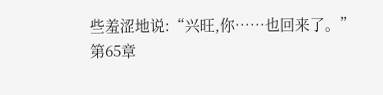些羞涩地说:“兴旺,你……也回来了。”
第65章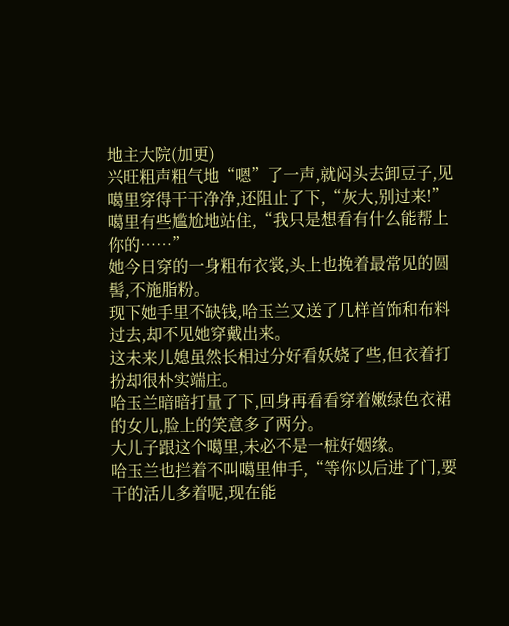地主大院(加更)
兴旺粗声粗气地“嗯”了一声,就闷头去卸豆子,见噶里穿得干干净净,还阻止了下,“灰大,别过来!”
噶里有些尴尬地站住,“我只是想看有什么能帮上你的……”
她今日穿的一身粗布衣裳,头上也挽着最常见的圆髻,不施脂粉。
现下她手里不缺钱,哈玉兰又送了几样首饰和布料过去,却不见她穿戴出来。
这未来儿媳虽然长相过分好看妖娆了些,但衣着打扮却很朴实端庄。
哈玉兰暗暗打量了下,回身再看看穿着嫩绿色衣裙的女儿,脸上的笑意多了两分。
大儿子跟这个噶里,未必不是一桩好姻缘。
哈玉兰也拦着不叫噶里伸手,“等你以后进了门,要干的活儿多着呢,现在能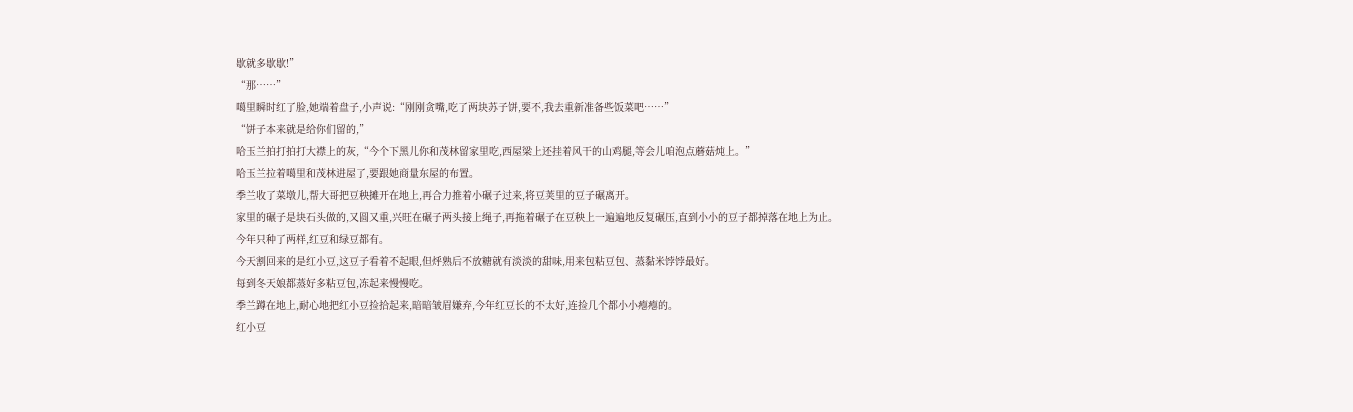歇就多歇歇!”
“那……”
噶里瞬时红了脸,她端着盘子,小声说:“刚刚贪嘴,吃了两块苏子饼,要不,我去重新准备些饭菜吧……”
“饼子本来就是给你们留的,”
哈玉兰拍打拍打大襟上的灰,“今个下黑儿你和茂林留家里吃,西屋梁上还挂着风干的山鸡腿,等会儿咱泡点蘑菇炖上。”
哈玉兰拉着噶里和茂林进屋了,要跟她商量东屋的布置。
季兰收了菜墩儿,帮大哥把豆秧摊开在地上,再合力推着小碾子过来,将豆荚里的豆子碾离开。
家里的碾子是块石头做的,又圆又重,兴旺在碾子两头接上绳子,再拖着碾子在豆秧上一遍遍地反复碾压,直到小小的豆子都掉落在地上为止。
今年只种了两样,红豆和绿豆都有。
今天割回来的是红小豆,这豆子看着不起眼,但烀熟后不放糖就有淡淡的甜味,用来包粘豆包、蒸黏米饽饽最好。
每到冬天娘都蒸好多粘豆包,冻起来慢慢吃。
季兰蹲在地上,耐心地把红小豆捡拾起来,暗暗皱眉嫌弃,今年红豆长的不太好,连捡几个都小小瘪瘪的。
红小豆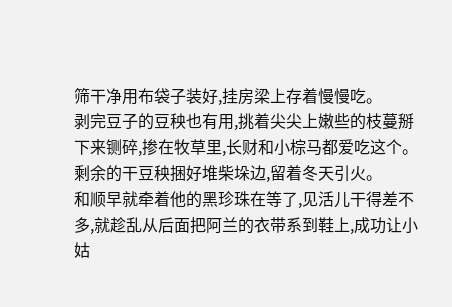筛干净用布袋子装好,挂房梁上存着慢慢吃。
剥完豆子的豆秧也有用,挑着尖尖上嫩些的枝蔓掰下来铡碎,掺在牧草里,长财和小棕马都爱吃这个。
剩余的干豆秧捆好堆柴垛边,留着冬天引火。
和顺早就牵着他的黑珍珠在等了,见活儿干得差不多,就趁乱从后面把阿兰的衣带系到鞋上,成功让小姑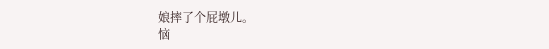娘摔了个屁墩儿。
恼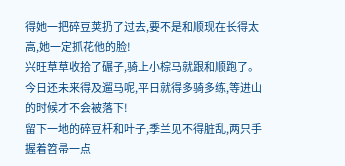得她一把碎豆荚扔了过去,要不是和顺现在长得太高,她一定抓花他的脸!
兴旺草草收拾了碾子,骑上小棕马就跟和顺跑了。
今日还未来得及遛马呢,平日就得多骑多练,等进山的时候才不会被落下!
留下一地的碎豆杆和叶子,季兰见不得脏乱,两只手握着笤帚一点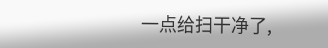一点给扫干净了,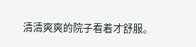清清爽爽的院子看着才舒服。